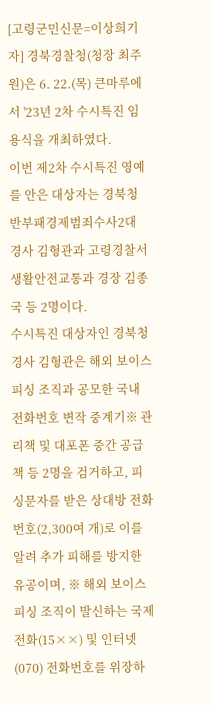[고령군민신문=이상희기자] 경북경찰청(청장 최주원)은 6. 22.(목) 큰마루에서 '23년 2차 수시특진 임용식을 개최하였다.
이번 제2차 수시특진 영예를 안은 대상자는 경북청 반부패경제범죄수사2대 경사 김형관과 고령경찰서 생활안전교통과 경장 김종국 등 2명이다.
수시특진 대상자인 경북청 경사 김형관은 해외 보이스피싱 조직과 공모한 국내 전화번호 변작 중계기※ 관리책 및 대포폰 중간 공급책 등 2명을 검거하고, 피싱문자를 받은 상대방 전화번호(2,300여 개)로 이를 알려 추가 피해를 방지한 유공이며, ※ 해외 보이스피싱 조직이 발신하는 국제전화(15××) 및 인터넷(070) 전화번호를 위장하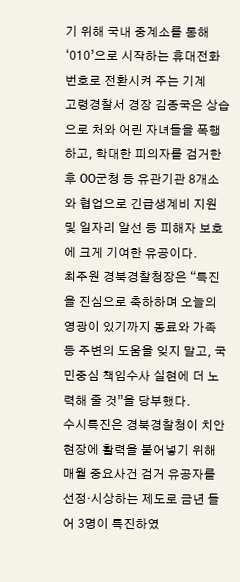기 위해 국내 중계소를 통해 ‘010’으로 시작하는 휴대전화 번호로 전환시켜 주는 기계
고령경찰서 경장 김종국은 상습으로 처와 어린 자녀들을 폭행하고, 학대한 피의자를 검거한 후 OO군청 등 유관기관 8개소와 협업으로 긴급생계비 지원 및 일자리 알선 등 피해자 보호에 크게 기여한 유공이다.
최주원 경북경찰청장은 “특진을 진심으로 축하하며 오늘의 영광이 있기까지 동료와 가족 등 주변의 도움을 잊지 말고, 국민중심 책임수사 실현에 더 노력해 줄 것”을 당부했다.
수시특진은 경북경찰청이 치안 현장에 활력을 불어넣기 위해 매월 중요사건 검거 유공자를 선정·시상하는 제도로 금년 들어 3명이 특진하였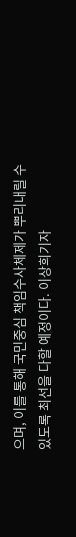으며, 이를 통해 국민중심 책임수사체제가 뿌리내릴 수 있도록 최선을 다할 예정이다. 이상희기자